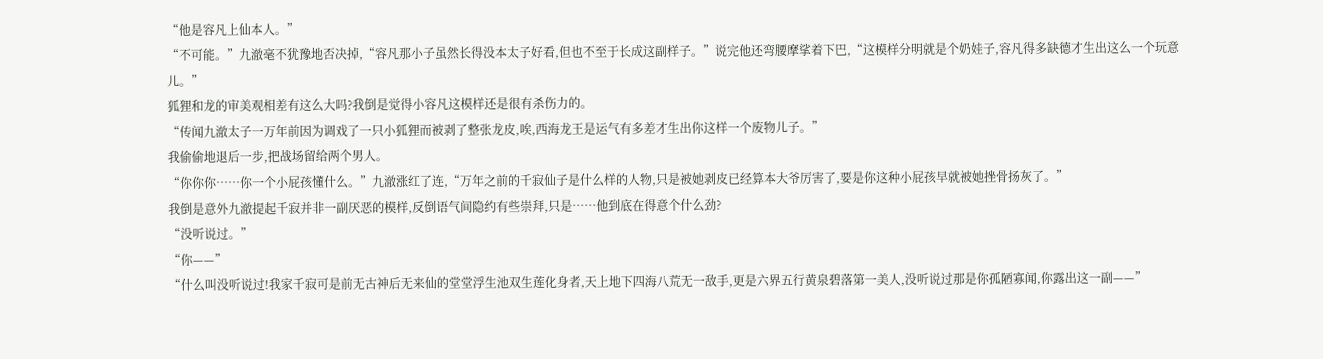“他是容凡上仙本人。”
“不可能。”九澈毫不犹豫地否决掉,“容凡那小子虽然长得没本太子好看,但也不至于长成这副样子。”说完他还弯腰摩挲着下巴,“这模样分明就是个奶娃子,容凡得多缺德才生出这么一个玩意儿。”
狐狸和龙的审美观相差有这么大吗?我倒是觉得小容凡这模样还是很有杀伤力的。
“传闻九澈太子一万年前因为调戏了一只小狐狸而被剥了整张龙皮,唉,西海龙王是运气有多差才生出你这样一个废物儿子。”
我偷偷地退后一步,把战场留给两个男人。
“你你你……你一个小屁孩懂什么。”九澈涨红了连,“万年之前的千寂仙子是什么样的人物,只是被她剥皮已经算本大爷厉害了,要是你这种小屁孩早就被她挫骨扬灰了。”
我倒是意外九澈提起千寂并非一副厌恶的模样,反倒语气间隐约有些崇拜,只是……他到底在得意个什么劲?
“没听说过。”
“你——”
“什么叫没听说过!我家千寂可是前无古神后无来仙的堂堂浮生池双生莲化身者,天上地下四海八荒无一敌手,更是六界五行黄泉碧落第一美人,没听说过那是你孤陋寡闻,你露出这一副——”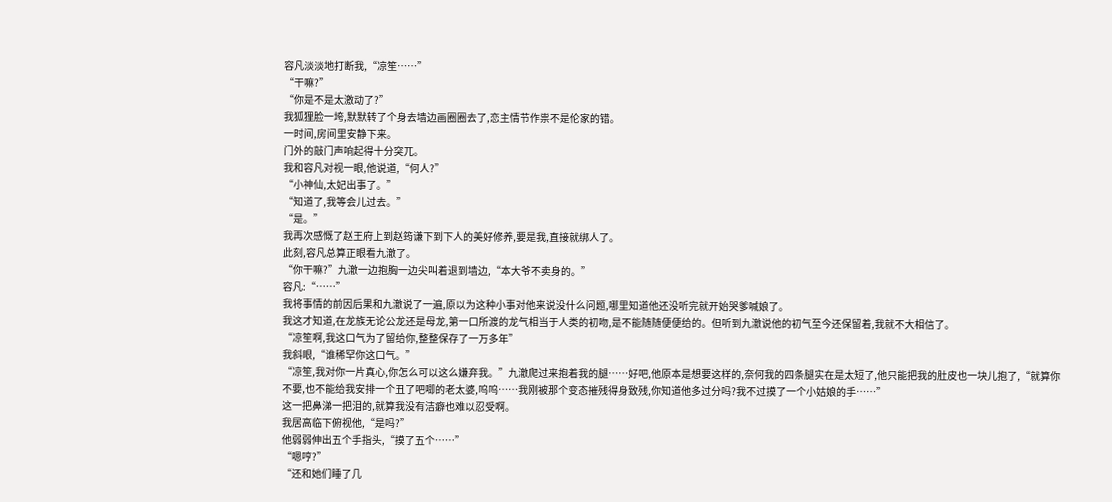容凡淡淡地打断我,“凉笙……”
“干嘛?”
“你是不是太激动了?”
我狐狸脸一垮,默默转了个身去墙边画圈圈去了,恋主情节作祟不是伦家的错。
一时间,房间里安静下来。
门外的敲门声响起得十分突兀。
我和容凡对视一眼,他说道,“何人?”
“小神仙,太妃出事了。”
“知道了,我等会儿过去。”
“是。”
我再次感慨了赵王府上到赵筠谦下到下人的美好修养,要是我,直接就绑人了。
此刻,容凡总算正眼看九澈了。
“你干嘛?”九澈一边抱胸一边尖叫着退到墙边,“本大爷不卖身的。”
容凡:“……”
我将事情的前因后果和九澈说了一遍,原以为这种小事对他来说没什么问题,哪里知道他还没听完就开始哭爹喊娘了。
我这才知道,在龙族无论公龙还是母龙,第一口所渡的龙气相当于人类的初吻,是不能随随便便给的。但听到九澈说他的初气至今还保留着,我就不大相信了。
“凉笙啊,我这口气为了留给你,整整保存了一万多年”
我斜眼,“谁稀罕你这口气。”
“凉笙,我对你一片真心,你怎么可以这么嫌弃我。”九澈爬过来抱着我的腿……好吧,他原本是想要这样的,奈何我的四条腿实在是太短了,他只能把我的肚皮也一块儿抱了,“就算你不要,也不能给我安排一个丑了吧唧的老太婆,呜呜……我刚被那个变态摧残得身致残,你知道他多过分吗?我不过摸了一个小姑娘的手……”
这一把鼻涕一把泪的,就算我没有洁癖也难以忍受啊。
我居高临下俯视他,“是吗?”
他弱弱伸出五个手指头,“摸了五个……”
“嗯哼?”
“还和她们睡了几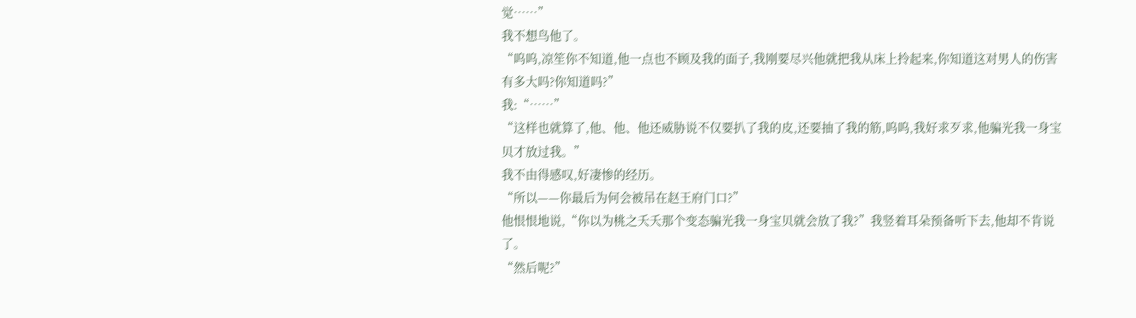觉……”
我不想鸟他了。
“呜呜,凉笙你不知道,他一点也不顾及我的面子,我刚要尽兴他就把我从床上拎起来,你知道这对男人的伤害有多大吗?你知道吗?”
我:“……”
“这样也就算了,他、他、他还威胁说不仅要扒了我的皮,还要抽了我的筋,呜呜,我好求歹求,他骗光我一身宝贝才放过我。”
我不由得感叹,好凄惨的经历。
“所以——你最后为何会被吊在赵王府门口?”
他恨恨地说,“你以为桃之夭夭那个变态骗光我一身宝贝就会放了我?”我竖着耳朵预备听下去,他却不肯说了。
“然后呢?”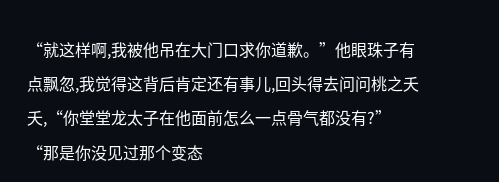“就这样啊,我被他吊在大门口求你道歉。”他眼珠子有点飘忽,我觉得这背后肯定还有事儿,回头得去问问桃之夭夭,“你堂堂龙太子在他面前怎么一点骨气都没有?”
“那是你没见过那个变态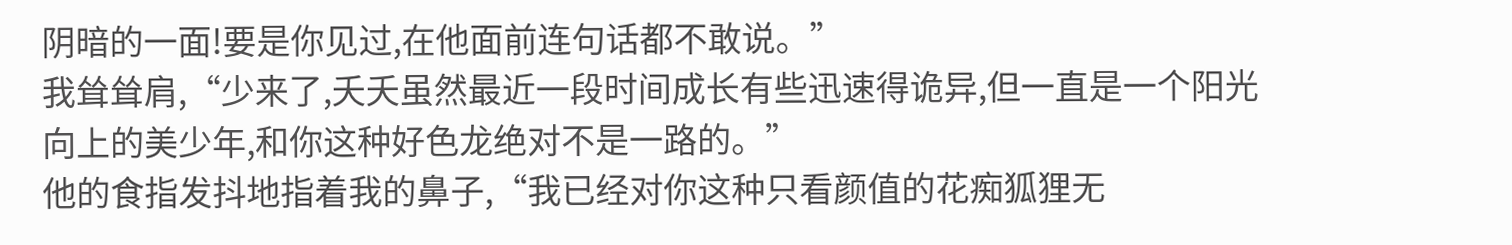阴暗的一面!要是你见过,在他面前连句话都不敢说。”
我耸耸肩,“少来了,夭夭虽然最近一段时间成长有些迅速得诡异,但一直是一个阳光向上的美少年,和你这种好色龙绝对不是一路的。”
他的食指发抖地指着我的鼻子,“我已经对你这种只看颜值的花痴狐狸无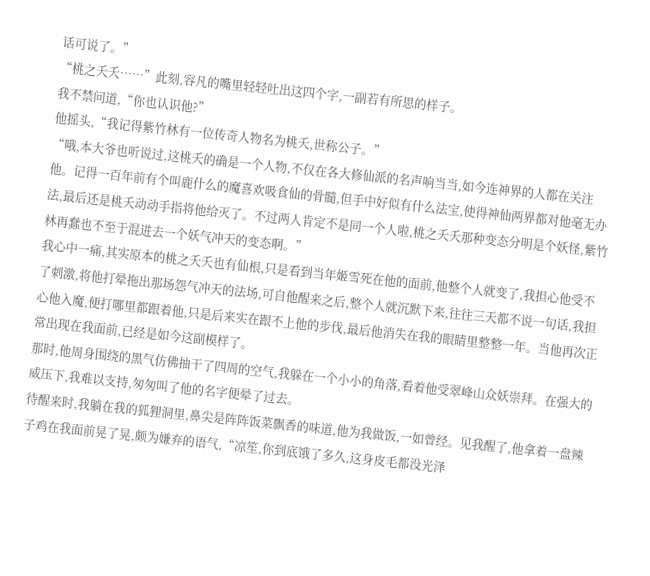话可说了。”
“桃之夭夭……”此刻,容凡的嘴里轻轻吐出这四个字,一副若有所思的样子。
我不禁问道,“你也认识他?”
他摇头,“我记得紫竹林有一位传奇人物名为桃夭,世称公子。”
“哦,本大爷也听说过,这桃夭的确是一个人物,不仅在各大修仙派的名声响当当,如今连神界的人都在关注他。记得一百年前有个叫鹿什么的魔喜欢吸食仙的骨髓,但手中好似有什么法宝,使得神仙两界都对他毫无办法,最后还是桃夭动动手指将他给灭了。不过两人肯定不是同一个人啦,桃之夭夭那种变态分明是个妖怪,紫竹林再蠢也不至于混进去一个妖气冲天的变态啊。”
我心中一痛,其实原本的桃之夭夭也有仙根,只是看到当年姬雪死在他的面前,他整个人就变了,我担心他受不了刺激,将他打晕拖出那场怨气冲天的法场,可自他醒来之后,整个人就沉默下来,往往三天都不说一句话,我担心他入魔,便打哪里都跟着他,只是后来实在跟不上他的步伐,最后他消失在我的眼睛里整整一年。当他再次正常出现在我面前,已经是如今这副模样了。
那时,他周身围绕的黑气仿佛抽干了四周的空气,我躲在一个小小的角落,看着他受翠峰山众妖崇拜。在强大的威压下,我难以支持,匆匆叫了他的名字便晕了过去。
待醒来时,我躺在我的狐狸洞里,鼻尖是阵阵饭菜飘香的味道,他为我做饭,一如曾经。见我醒了,他拿着一盘辣子鸡在我面前晃了晃,颇为嫌弃的语气,“凉笙,你到底饿了多久,这身皮毛都没光泽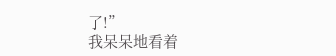了!”
我呆呆地看着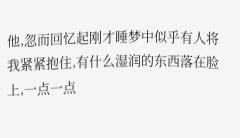他,忽而回忆起刚才睡梦中似乎有人将我紧紧抱住,有什么湿润的东西落在脸上,一点一点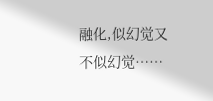融化,似幻觉又不似幻觉……